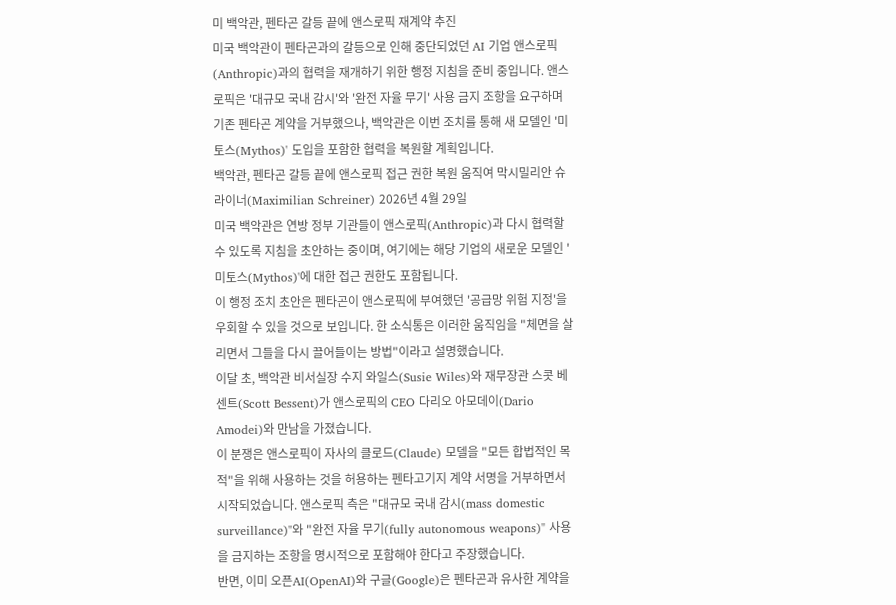미 백악관, 펜타곤 갈등 끝에 앤스로픽 재계약 추진
미국 백악관이 펜타곤과의 갈등으로 인해 중단되었던 AI 기업 앤스로픽(Anthropic)과의 협력을 재개하기 위한 행정 지침을 준비 중입니다. 앤스로픽은 '대규모 국내 감시'와 '완전 자율 무기' 사용 금지 조항을 요구하며 기존 펜타곤 계약을 거부했으나, 백악관은 이번 조치를 통해 새 모델인 '미토스(Mythos)' 도입을 포함한 협력을 복원할 계획입니다.
백악관, 펜타곤 갈등 끝에 앤스로픽 접근 권한 복원 움직여 막시밀리안 슈라이너(Maximilian Schreiner) 2026년 4월 29일
미국 백악관은 연방 정부 기관들이 앤스로픽(Anthropic)과 다시 협력할 수 있도록 지침을 초안하는 중이며, 여기에는 해당 기업의 새로운 모델인 '미토스(Mythos)'에 대한 접근 권한도 포함됩니다.
이 행정 조치 초안은 펜타곤이 앤스로픽에 부여했던 '공급망 위험 지정'을 우회할 수 있을 것으로 보입니다. 한 소식통은 이러한 움직임을 "체면을 살리면서 그들을 다시 끌어들이는 방법"이라고 설명했습니다.
이달 초, 백악관 비서실장 수지 와일스(Susie Wiles)와 재무장관 스콧 베센트(Scott Bessent)가 앤스로픽의 CEO 다리오 아모데이(Dario Amodei)와 만남을 가졌습니다.
이 분쟁은 앤스로픽이 자사의 클로드(Claude) 모델을 "모든 합법적인 목적"을 위해 사용하는 것을 허용하는 펜타고기지 계약 서명을 거부하면서 시작되었습니다. 앤스로픽 측은 "대규모 국내 감시(mass domestic surveillance)"와 "완전 자율 무기(fully autonomous weapons)" 사용을 금지하는 조항을 명시적으로 포함해야 한다고 주장했습니다.
반면, 이미 오픈AI(OpenAI)와 구글(Google)은 펜타곤과 유사한 계약을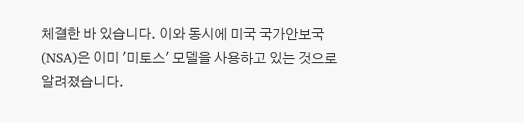체결한 바 있습니다. 이와 동시에 미국 국가안보국(NSA)은 이미 '미토스' 모델을 사용하고 있는 것으로 알려졌습니다.